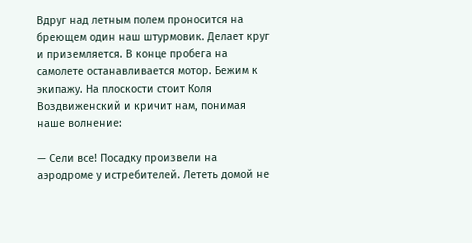Вдруг над летным полем проносится на бреющем один наш штурмовик. Делает круг и приземляется. В конце пробега на самолете останавливается мотор. Бежим к экипажу. На плоскости стоит Коля Воздвиженский и кричит нам, понимая наше волнение:

— Сели все! Посадку произвели на аэродроме у истребителей. Лететь домой не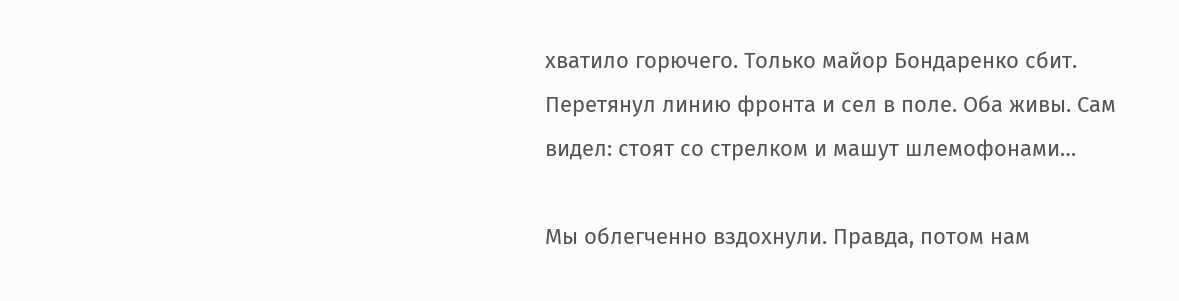хватило горючего. Только майор Бондаренко сбит. Перетянул линию фронта и сел в поле. Оба живы. Сам видел: стоят со стрелком и машут шлемофонами…

Мы облегченно вздохнули. Правда, потом нам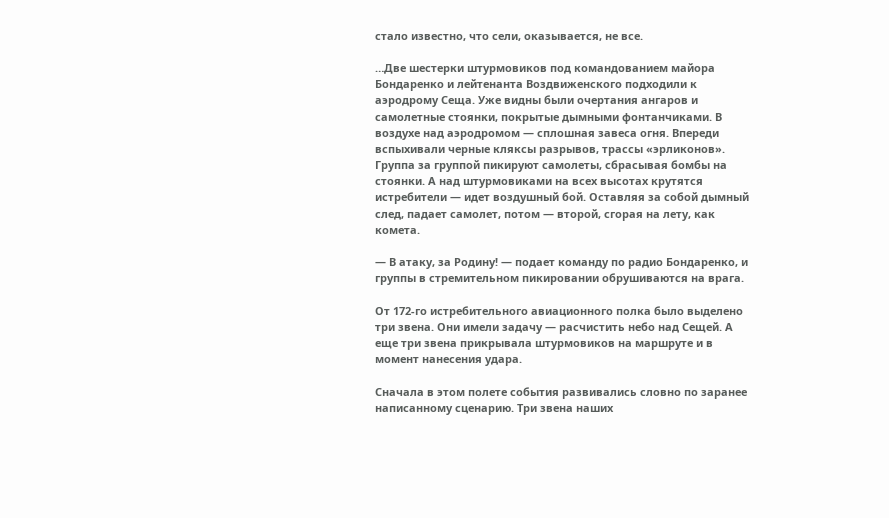стало известно, что сели, оказывается, не все.

…Две шестерки штурмовиков под командованием майора Бондаренко и лейтенанта Воздвиженского подходили к аэродрому Сеща. Уже видны были очертания ангаров и самолетные стоянки, покрытые дымными фонтанчиками. В воздухе над аэродромом — сплошная завеса огня. Впереди вспыхивали черные кляксы разрывов, трассы «эрликонов». Группа за группой пикируют самолеты, сбрасывая бомбы на стоянки. А над штурмовиками на всех высотах крутятся истребители — идет воздушный бой. Оставляя за собой дымный след, падает самолет, потом — второй, сгорая на лету, как комета.

— В атаку, за Родину! — подает команду по радио Бондаренко, и группы в стремительном пикировании обрушиваются на врага.

От 172-го истребительного авиационного полка было выделено три звена. Они имели задачу — расчистить небо над Сещей. А еще три звена прикрывала штурмовиков на маршруте и в момент нанесения удара.

Сначала в этом полете события развивались словно по заранее написанному сценарию. Три звена наших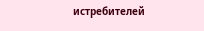истребителей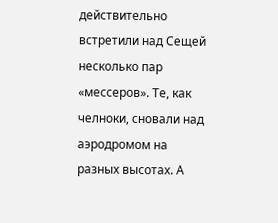действительно встретили над Сещей несколько пар «мессеров». Те, как челноки, сновали над аэродромом на разных высотах. А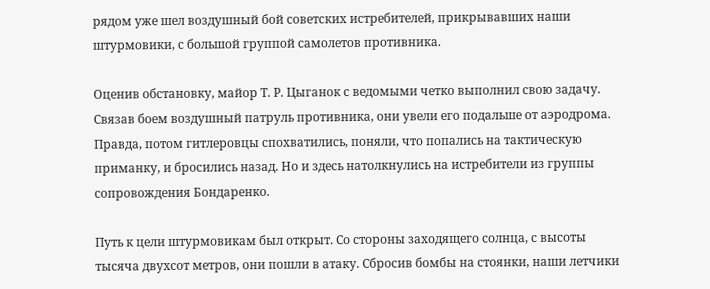рядом уже шел воздушный бой советских истребителей, прикрывавших наши штурмовики, с большой группой самолетов противника.

Оценив обстановку, майор Т. Р. Цыганок с ведомыми четко выполнил свою задачу. Связав боем воздушный патруль противника, они увели его подальше от аэродрома. Правда, потом гитлеровцы спохватились, поняли, что попались на тактическую приманку, и бросились назад. Но и здесь натолкнулись на истребители из группы сопровождения Бондаренко.

Путь к цели штурмовикам был открыт. Со стороны заходящего солнца, с высоты тысяча двухсот метров, они пошли в атаку. Сбросив бомбы на стоянки, наши летчики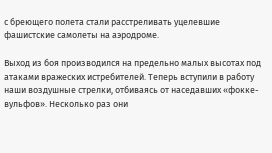с бреющего полета стали расстреливать уцелевшие фашистские самолеты на аэродроме.

Выход из боя производился на предельно малых высотах под атаками вражеских истребителей. Теперь вступили в работу наши воздушные стрелки, отбиваясь от наседавших «фокке-вульфов». Несколько раз они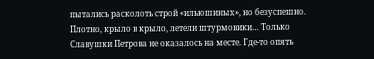пытались расколоть строй «ильюшиных», но безуспешно. Плотно, крыло в крыло, летели штурмовики… Только Славушки Петрова не оказалось на месте. Где-то опять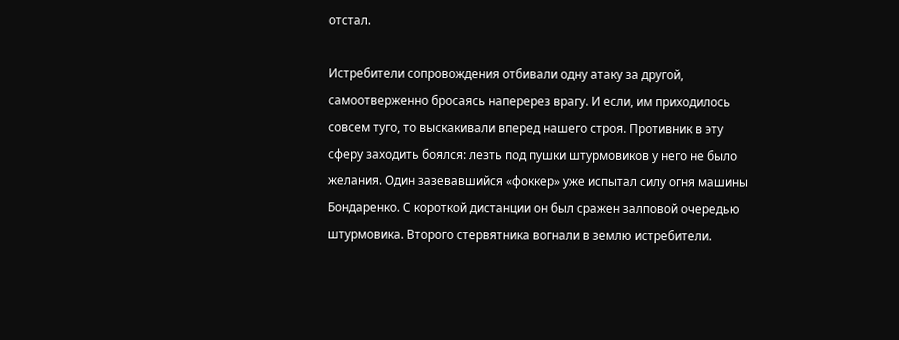отстал.

Истребители сопровождения отбивали одну атаку за другой, самоотверженно бросаясь наперерез врагу. И если, им приходилось совсем туго, то выскакивали вперед нашего строя. Противник в эту сферу заходить боялся: лезть под пушки штурмовиков у него не было желания. Один зазевавшийся «фоккер» уже испытал силу огня машины Бондаренко. С короткой дистанции он был сражен залповой очередью штурмовика. Второго стервятника вогнали в землю истребители.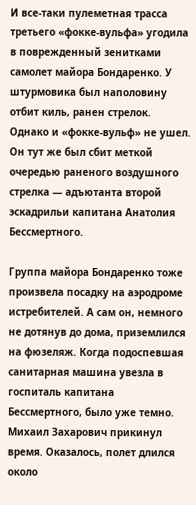И все-таки пулеметная трасса третьего «фокке-вульфа» угодила в поврежденный зенитками самолет майора Бондаренко. У штурмовика был наполовину отбит киль, ранен стрелок. Однако и «фокке-вульф» не ушел. Он тут же был сбит меткой очередью раненого воздушного стрелка — адъютанта второй эскадрильи капитана Анатолия Бессмертного.

Группа майора Бондаренко тоже произвела посадку на аэродроме истребителей. А сам он, немного не дотянув до дома, приземлился на фюзеляж. Когда подоспевшая санитарная машина увезла в госпиталь капитана Бессмертного, было уже темно. Михаил Захарович прикинул время. Оказалось, полет длился около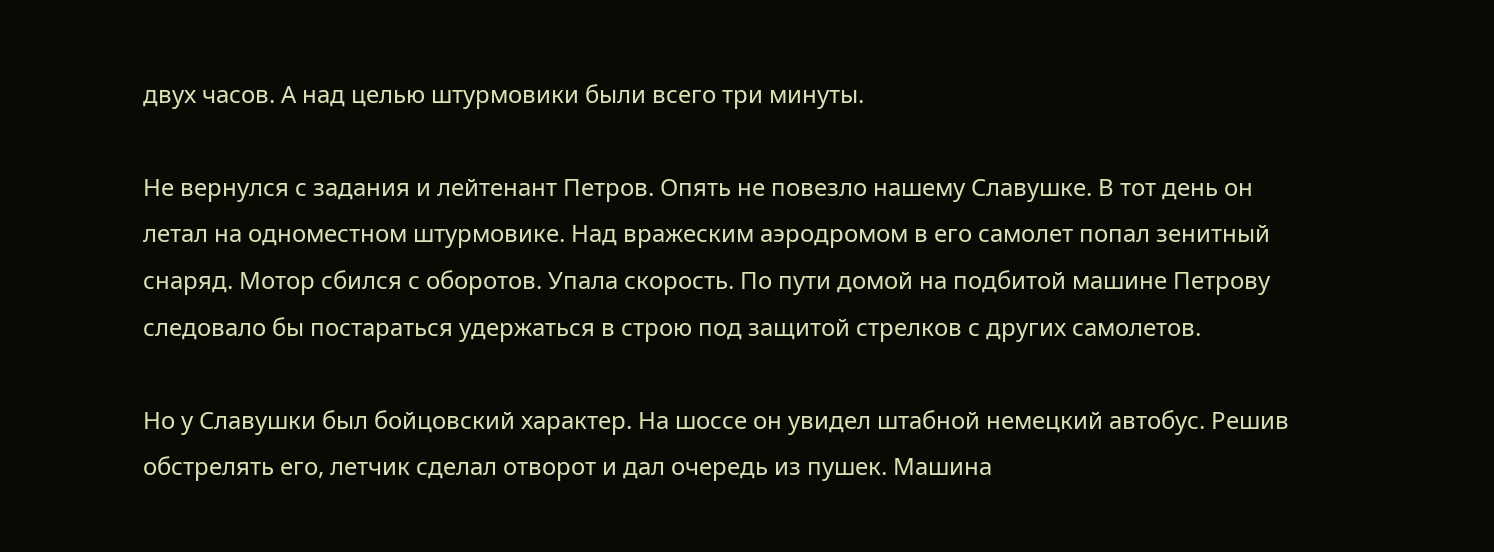двух часов. А над целью штурмовики были всего три минуты.

Не вернулся с задания и лейтенант Петров. Опять не повезло нашему Славушке. В тот день он летал на одноместном штурмовике. Над вражеским аэродромом в его самолет попал зенитный снаряд. Мотор сбился с оборотов. Упала скорость. По пути домой на подбитой машине Петрову следовало бы постараться удержаться в строю под защитой стрелков с других самолетов.

Но у Славушки был бойцовский характер. На шоссе он увидел штабной немецкий автобус. Решив обстрелять его, летчик сделал отворот и дал очередь из пушек. Машина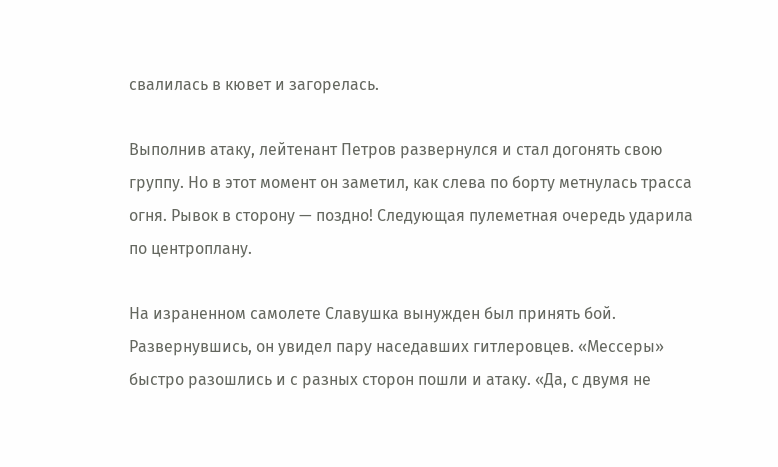свалилась в кювет и загорелась.

Выполнив атаку, лейтенант Петров развернулся и стал догонять свою группу. Но в этот момент он заметил, как слева по борту метнулась трасса огня. Рывок в сторону — поздно! Следующая пулеметная очередь ударила по центроплану.

На израненном самолете Славушка вынужден был принять бой. Развернувшись, он увидел пару наседавших гитлеровцев. «Мессеры» быстро разошлись и с разных сторон пошли и атаку. «Да, с двумя не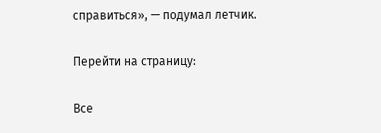справиться», — подумал летчик.

Перейти на страницу:

Все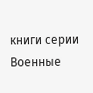книги серии Военные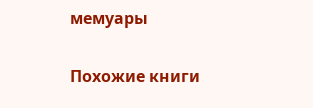мемуары

Похожие книги